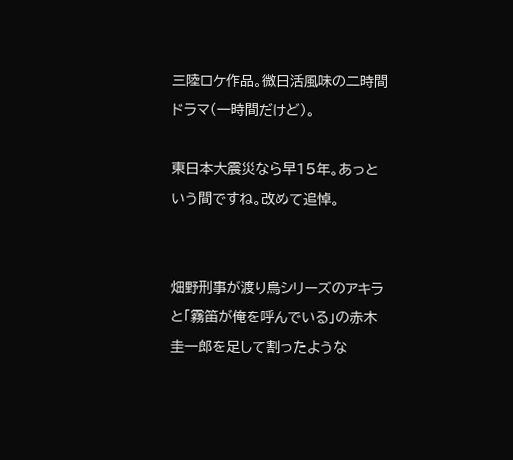三陸ロケ作品。微日活風味の二時間ドラマ(一時間だけど)。

東日本大震災なら早15年。あっという間ですね。改めて追悼。


畑野刑事が渡り鳥シリーズのアキラと「霧笛が俺を呼んでいる」の赤木圭一郎を足して割ったような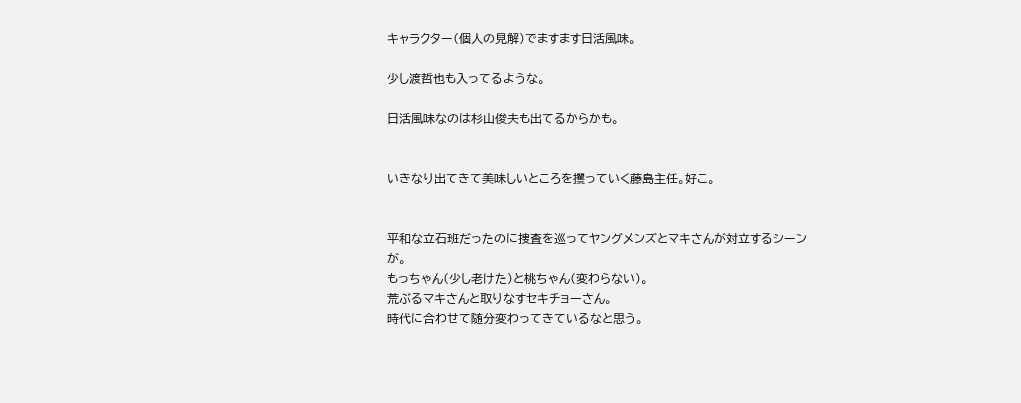キャラクター(個人の見解)でますます日活風味。

少し渡哲也も入ってるような。

日活風味なのは杉山俊夫も出てるからかも。


いきなり出てきて美味しいところを攫っていく藤島主任。好こ。


平和な立石班だったのに捜査を巡ってヤングメンズとマキさんが対立するシーンが。
もっちゃん(少し老けた)と桃ちゃん(変わらない)。
荒ぶるマキさんと取りなすセキチョーさん。
時代に合わせて随分変わってきているなと思う。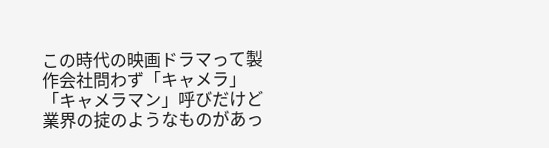この時代の映画ドラマって製作会社問わず「キャメラ」「キャメラマン」呼びだけど業界の掟のようなものがあっ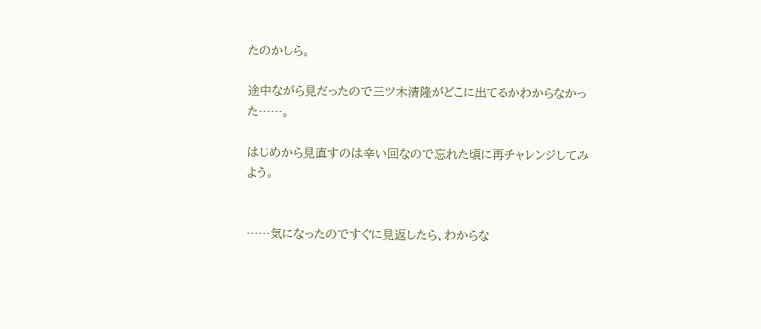たのかしら。

途中ながら見だったので三ツ木清隆がどこに出てるかわからなかった……。

はじめから見直すのは辛い回なので忘れた頃に再チャレンジしてみよう。


……気になったのですぐに見返したら、わからな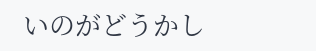いのがどうかし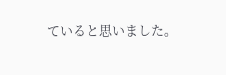ていると思いました。